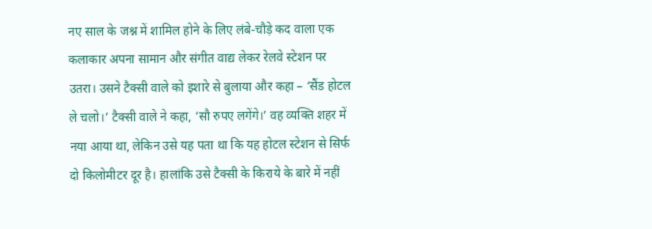नए साल के जश्न में शामिल होने के लिए लंबे-चौड़े कद वाला एक कलाकार अपना सामान और संगीत वाद्य लेकर रेलवे स्टेशन पर उतरा। उसने टैक्सी वाले को इशारे से बुलाया और कहा – ‘सैंड होटल ले चलो।’ टैक्सी वाले ने कहा, ‘सौ रुपए लगेंगे।’ वह व्यक्ति शहर में नया आया था, लेकिन उसे यह पता था कि यह होटल स्टेशन से सिर्फ दो किलोमीटर दूर है। हालांकि उसे टैक्सी के किराये के बारे में नहीं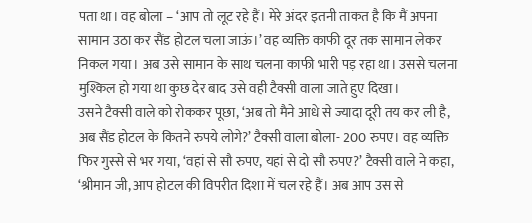पता था। वह बोला – ‘आप तो लूट रहे हैं। मेरे अंदर इतनी ताकत है कि मैं अपना सामान उठा कर सैंड होटल चला जाऊं।’ वह व्यक्ति काफी दूर तक सामान लेकर निकल गया। अब उसे सामान के साथ चलना काफी भारी पड़ रहा था। उससे चलना मुश्किल हो गया था कुछ देर बाद उसे वही टैक्सी वाला जाते हुए दिखा।
उसने टैक्सी वाले को रोककर पूछा, ‘अब तो मैने आधे से ज्यादा दूरी तय कर ली है, अब सैंड होटल के कितने रुपये लोगे?’ टैक्सी वाला बोला- 200 रुपए। वह व्यक्ति फिर गुस्से से भर गया, ‘वहां से सौ रुपए, यहां से दो सौ रुपए?’ टैक्सी वाले ने कहा, ‘श्रीमान जी, आप होटल की विपरीत दिशा में चल रहे हैं। अब आप उस से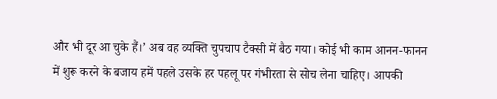और भी दूर आ चुके हैं।’ अब वह व्यक्ति चुपचाप टैक्सी में बैठ गया। कोई भी काम आनन-फानन में शुरू करने के बजाय हमें पहले उसके हर पहलू पर गंभीरता से सोच लेना चाहिए। आपकी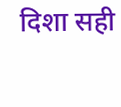दिशा सही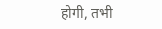होगी, तभी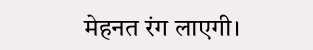मेहनत रंग लाएगी।